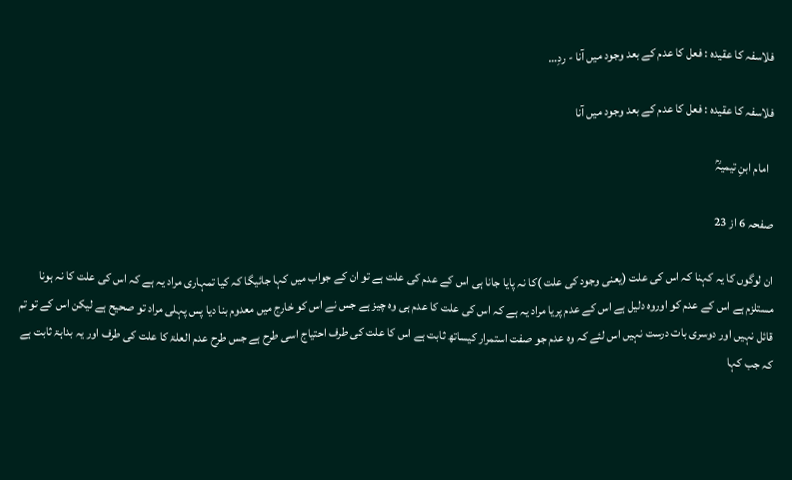فلاسفہ کا عقیدہ : فعل کا عدم کے بعد وجود میں آنا - ردِ…

فلاسفہ کا عقیدہ : فعل کا عدم کے بعد وجود میں آنا

  امام ابنِ تیمیہؒ

صفحہ 6 از 23

ان لوگوں کا یہ کہنا کہ اس کی علت (یعنی وجود کی علت )کا نہ پایا جانا ہی اس کے عدم کی علت ہے تو ان کے جواب میں کہا جائیگا کہ کیا تمہاری مراد یہ ہے کہ اس کی علت کا نہ ہونا مستلزم ہے اس کے عدم کو اوروہ دلیل ہے اس کے عدم پریا مراد یہ ہے کہ اس کی علت کا عدم ہی وہ چیز ہے جس نے اس کو خارج میں معدوم بنا دیا پس پہلی مراد تو صحیح ہے لیکن اس کے تو تم قائل نہیں اور دوسری بات درست نہیں اس لئے کہ وہ عدم جو صفت استمرار کیساتھ ثابت ہے اس کا علت کی طرف احتیاج اسی طرح ہے جس طرح عدم العلۃ کا علت کی طرف اور یہ بداہۃ ثابت ہے کہ جب کہا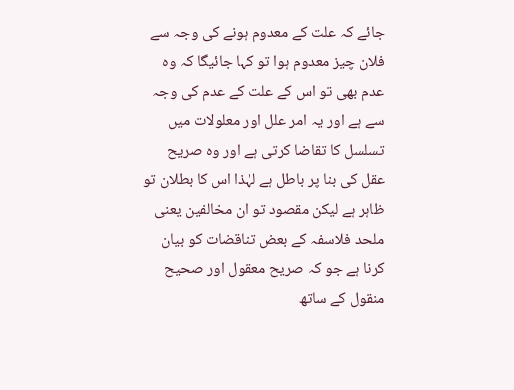جائے کہ علت کے معدوم ہونے کی وجہ سے فلان چیز معدوم ہوا تو کہا جائیگا کہ وہ عدم بھی تو اس کے علت کے عدم کی وجہ سے ہے اور یہ امر علل اور معلولات میں تسلسل کا تقاضا کرتی ہے اور وہ صریح عقل کی بنا پر باطل ہے لہٰذا اس کا بطلان تو ظاہر ہے لیکن مقصود تو ان مخالفین یعنی ملحد فلاسفہ کے بعض تناقضات کو بیان کرنا ہے جو کہ صریح معقول اور صحیح منقول کے ساتھ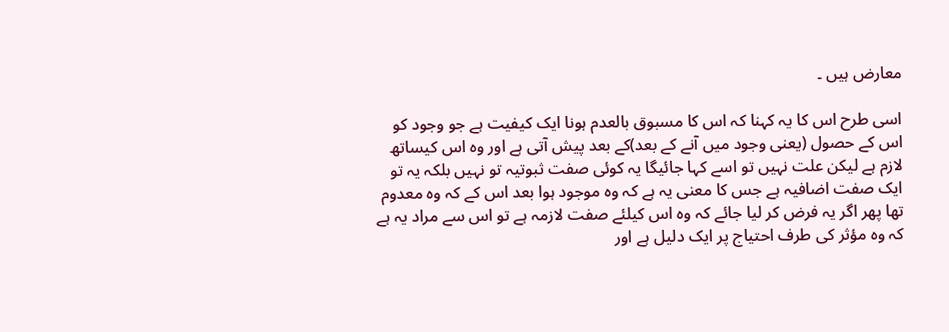معارض ہیں ۔

اسی طرح اس کا یہ کہنا کہ اس کا مسبوق بالعدم ہونا ایک کیفیت ہے جو وجود کو اس کے حصول (یعنی وجود میں آنے کے بعد)کے بعد پیش آتی ہے اور وہ اس کیساتھ لازم ہے لیکن علت نہیں تو اسے کہا جائیگا یہ کوئی صفت ثبوتیہ تو نہیں بلکہ یہ تو ایک صفت اضافیہ ہے جس کا معنی یہ ہے کہ وہ موجود ہوا بعد اس کے کہ وہ معدوم تھا پھر اگر یہ فرض کر لیا جائے کہ وہ اس کیلئے صفت لازمہ ہے تو اس سے مراد یہ ہے کہ وہ مؤثر کی طرف احتیاج پر ایک دلیل ہے اور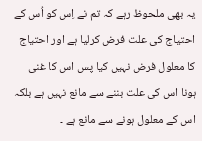یہ بھی ملحوظ رہے کہ تم نے اِس کو اُس کے احتیاج کی علت فرض کرلیا ہے اور احتیاج کا معلول فرض نہیں کیا پس اس کا غنی ہونا اس کی علت بننے سے مانع نہیں ہے بلکہ اس کے معلول ہونے سے مانع ہے ۔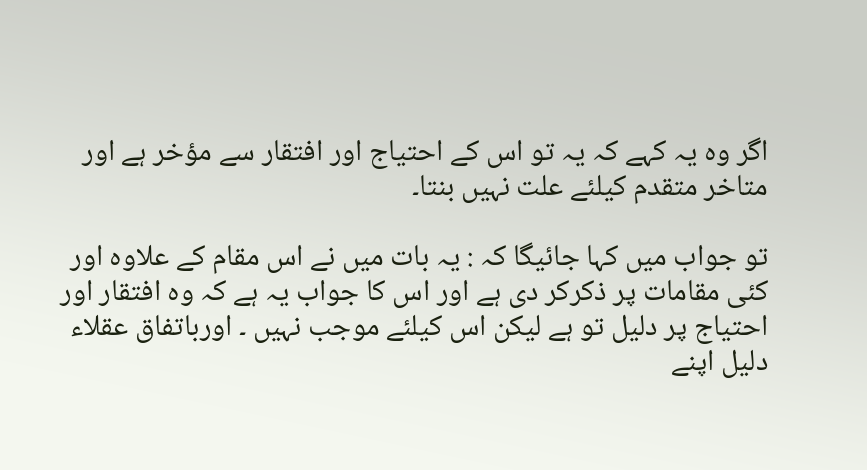اگر وہ یہ کہے کہ یہ تو اس کے احتیاج اور افتقار سے مؤخر ہے اور متاخر متقدم کیلئے علت نہیں بنتا۔

تو جواب میں کہا جائیگا کہ : یہ بات میں نے اس مقام کے علاوہ اور کئی مقامات پر ذکرکر دی ہے اور اس کا جواب یہ ہے کہ وہ افتقار اور احتیاج پر دلیل تو ہے لیکن اس کیلئے موجب نہیں ۔ اورباتفاق عقلاء دلیل اپنے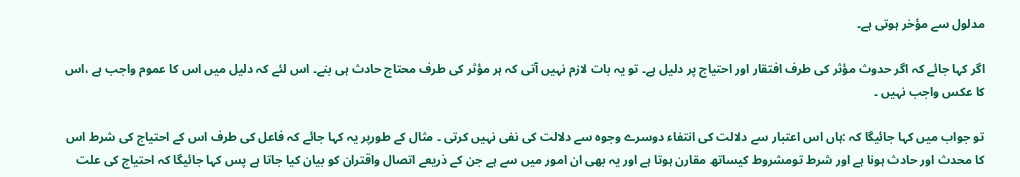مدلول سے مؤخر ہوتی ہے۔

اگر کہا جائے کہ اگر حدوث مؤثر کی طرف افتقار اور احتیاج پر دلیل ہے۔ تو یہ بات لازم نہیں آتی کہ ہر مؤثر کی طرف محتاج حادث ہی بنے۔ اس لئے کہ دلیل میں اس کا عموم واجب ہے ،اس کا عکس واجب نہیں ۔

تو جواب میں کہا جائیگا کہ :ہاں اس اعتبار سے دلالت کی انتفاء دوسرے وجوہ سے دلالت کی نفی نہیں کرتی ۔ مثال کے طورپر یہ کہا جائے کہ فاعل کی طرف اس کے احتیاج کی شرط اس کا محدث اور حادث ہونا ہے اور شرط تومشروط کیساتھ مقارن ہوتا ہے اور یہ بھی ان امور میں سے ہے جن کے ذریعے اتصال واقتران کو بیان کیا جاتا ہے پس کہا جائیگا کہ احتیاج کی علت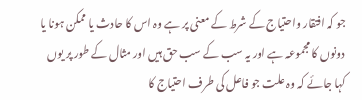جو کہ افتقار واحتیاج کے شرط کے معنی پر ہے وہ اس کا حادث یا ممکن ہونا یا دونوں کا مجموعہ ہے اور یہ سب کے سب حق ہیں اور مثال کے طور پر یوں کہا جائے کہ وہ علت جو فاعل کی طرف احتیاج کا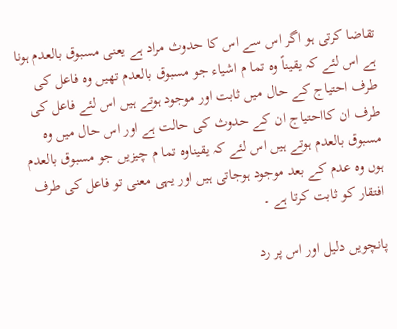تقاضا کرتی ہو اگر اس سے اس کا حدوث مراد ہے یعنی مسبوق بالعدم ہونا ہے اس لئے کہ یقیناً وہ تما م اشیاء جو مسبوق بالعدم تھیں وہ فاعل کی طرف احتیاج کے حال میں ثابت اور موجود ہوتے ہیں اس لئے فاعل کی طرف ان کااحتیاج ان کے حدوث کی حالت ہے اور اس حال میں وہ مسبوق بالعدم ہوتے ہیں اس لئے کہ یقیناوہ تما م چیزیں جو مسبوق بالعدم ہوں وہ عدم کے بعد موجود ہوجاتی ہیں اور یہی معنی تو فاعل کی طرف افتقار کو ثابت کرتا ہے ۔

پانچویں دلیل اور اس پر رد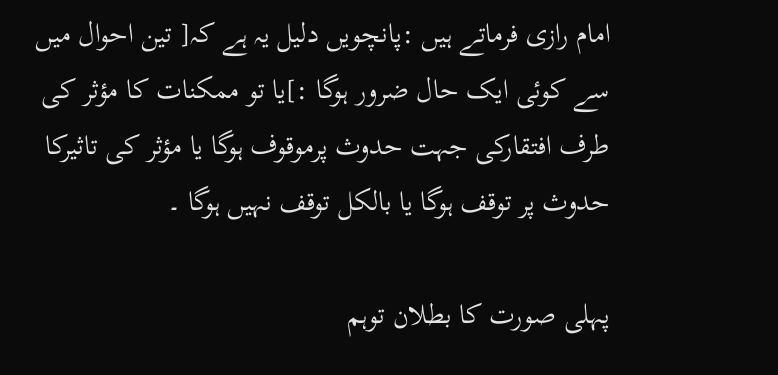امام رازی فرماتے ہیں :پانچویں دلیل یہ ہے کہ[ تین احوال میں سے کوئی ایک حال ضرور ہوگا :]یا تو ممکنات کا مؤثر کی طرف افتقارکی جہت حدوث پرموقوف ہوگا یا مؤثر کی تاثیرکا حدوث پر توقف ہوگا یا بالکل توقف نہیں ہوگا ۔

پہلی صورت کا بطلان توہم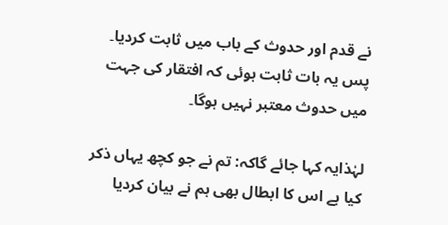نے قدم اور حدوث کے باب میں ثابت کردیا۔ پس یہ بات ثابت ہوئی کہ افتقار کی جہت میں حدوث معتبر نہیں ہوگا۔

لہٰذایہ کہا جائے گاکہ: تم نے جو کچھ یہاں ذکر کیا ہے اس کا ابطال بھی ہم نے بیان کردیا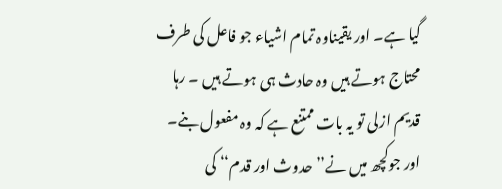گیا ہے۔ اور یقیناوہ تمام اشیاء جو فاعل کی طرف محتاج ہوتے ہیں وہ حادث ہی ہوتے ہیں ۔ رہا قدیم ازلی تو یہ بات ممتنع ہے کہ وہ مفعول بنے۔ اور جوکچھ میں نے’’ حدوث اور قدم‘‘ کی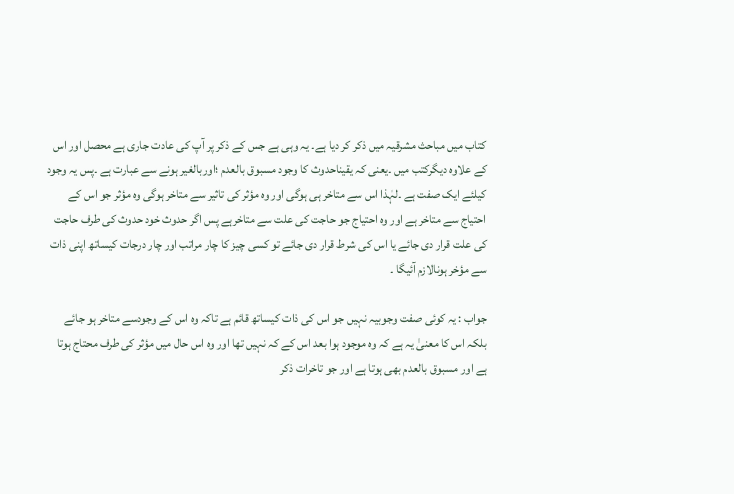کتاب میں مباحث مشرقیہ میں ذکر کر دیا ہے۔ یہ وہی ہے جس کے ذکر پر آپ کی عادت جاری ہے محصل اور اس کے علاوہ دیگرکتب میں ۔یعنی کہ یقیناحدوث کا وجود مسبوق بالعدم ؛اوربالغیر ہونے سے عبارت ہے ۔پس یہ وجود کیلئے ایک صفت ہے ۔لہٰذا اس سے متاخر ہی ہوگی اور وہ مؤثر کی تاثیر سے متاخر ہوگی وہ مؤثر جو اس کے احتیاج سے متاخر ہے اور وہ احتیاج جو حاجت کی علت سے متاخرہے پس اگر حدوث خود حدوث کی طرف حاجت کی علت قرار دی جائے یا اس کی شرط قرار دی جائے تو کسی چیز کا چار مراتب اور چار درجات کیساتھ اپنی ذات سے مؤخر ہونالازم آئیگا ۔

جواب : یہ کوئی صفت وجوبیہ نہیں جو اس کی ذات کیساتھ قائم ہے تاکہ وہ اس کے وجودسے متاخر ہو جائے بلکہ اس کا معنیٰ یہ ہے کہ وہ موجود ہوا بعد اس کے کہ نہیں تھا اور وہ اس حال میں مؤثر کی طرف محتاج ہوتا ہے اور مسبوق بالعدم بھی ہوتا ہے اور جو تاخرات ذکر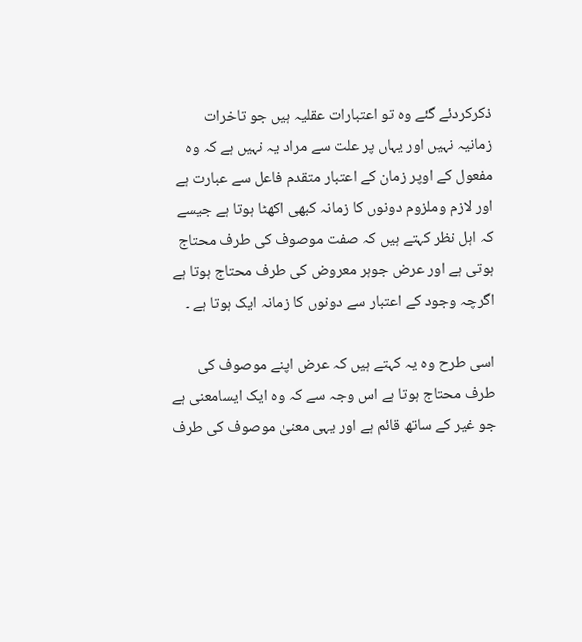ذکرکردئے گئے وہ تو اعتبارات عقلیہ ہیں جو تاخرات زمانیہ نہیں اور یہاں پر علت سے مراد یہ نہیں ہے کہ وہ مفعول کے اوپر زمان کے اعتبار متقدم فاعل سے عبارت ہے اور لازم وملزوم دونوں کا زمانہ کبھی اکھٹا ہوتا ہے جیسے کہ اہل نظر کہتے ہیں کہ صفت موصوف کی طرف محتاج ہوتی ہے اور عرض جوہر معروض کی طرف محتاج ہوتا ہے اگرچہ وجود کے اعتبار سے دونوں کا زمانہ ایک ہوتا ہے ۔

اسی طرح وہ یہ کہتے ہیں کہ عرض اپنے موصوف کی طرف محتاج ہوتا ہے اس وجہ سے کہ وہ ایک ایسامعنی ہے جو غیر کے ساتھ قائم ہے اور یہی معنیٰ موصوف کی طرف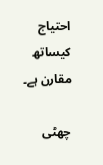احتیاج کیساتھ مقارن ہے۔

چھٹی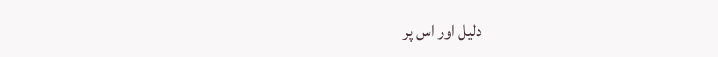دلیل اور اس پر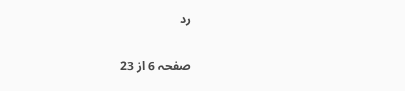رد

صفحہ 6 از 23